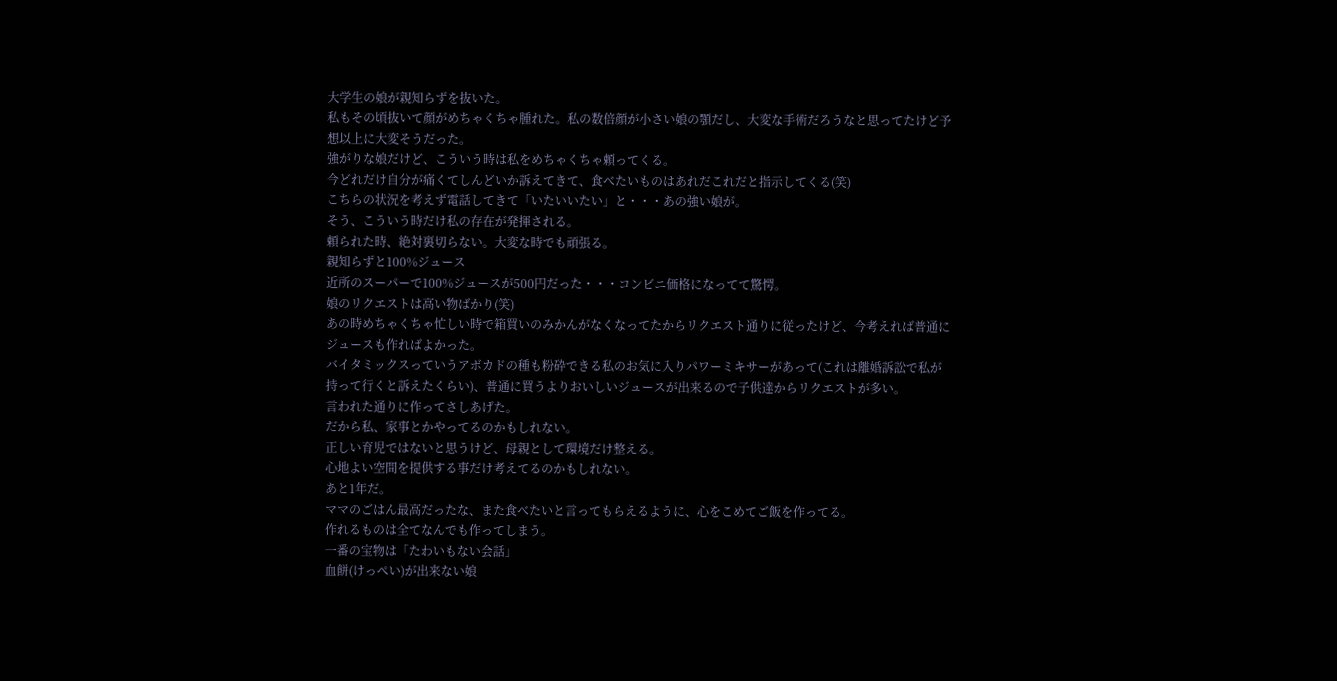大学生の娘が親知らずを抜いた。
私もその頃抜いて顔がめちゃくちゃ腫れた。私の数倍顔が小さい娘の顎だし、大変な手術だろうなと思ってたけど予想以上に大変そうだった。
強がりな娘だけど、こういう時は私をめちゃくちゃ頼ってくる。
今どれだけ自分が痛くてしんどいか訴えてきて、食べたいものはあれだこれだと指示してくる(笑)
こちらの状況を考えず電話してきて「いたいいたい」と・・・あの強い娘が。
そう、こういう時だけ私の存在が発揮される。
頼られた時、絶対裏切らない。大変な時でも頑張る。
親知らずと100%ジュース
近所のスーパーで100%ジュースが500円だった・・・コンビニ価格になってて驚愕。
娘のリクエストは高い物ばかり(笑)
あの時めちゃくちゃ忙しい時で箱買いのみかんがなくなってたからリクエスト通りに従ったけど、今考えれば普通にジュースも作ればよかった。
バイタミックスっていうアボカドの種も粉砕できる私のお気に入りパワーミキサーがあって(これは離婚訴訟で私が持って行くと訴えたくらい)、普通に買うよりおいしいジュースが出来るので子供達からリクエストが多い。
言われた通りに作ってさしあげた。
だから私、家事とかやってるのかもしれない。
正しい育児ではないと思うけど、母親として環境だけ整える。
心地よい空間を提供する事だけ考えてるのかもしれない。
あと1年だ。
ママのごはん最高だったな、また食べたいと言ってもらえるように、心をこめてご飯を作ってる。
作れるものは全てなんでも作ってしまう。
一番の宝物は「たわいもない会話」
血餅(けっぺい)が出来ない娘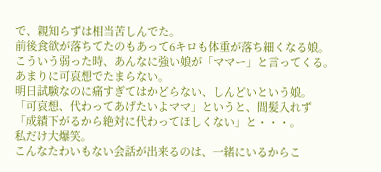で、親知らずは相当苦しんでた。
前後食欲が落ちてたのもあって6キロも体重が落ち細くなる娘。
こういう弱った時、あんなに強い娘が「ママー」と言ってくる。
あまりに可哀想でたまらない。
明日試験なのに痛すぎてはかどらない、しんどいという娘。
「可哀想、代わってあげたいよママ」というと、間髪入れず
「成績下がるから絶対に代わってほしくない」と・・・。
私だけ大爆笑。
こんなたわいもない会話が出来るのは、一緒にいるからこ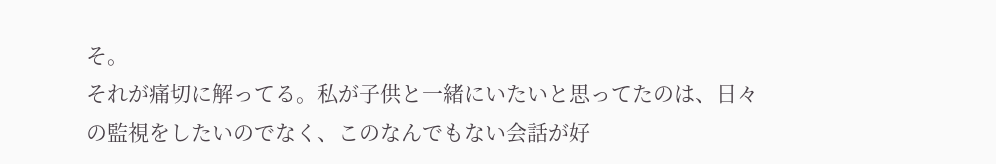そ。
それが痛切に解ってる。私が子供と一緒にいたいと思ってたのは、日々の監視をしたいのでなく、このなんでもない会話が好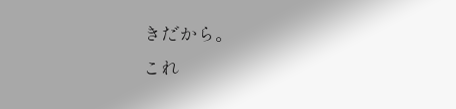きだから。
これ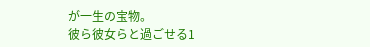が一生の宝物。
彼ら彼女らと過ごせる1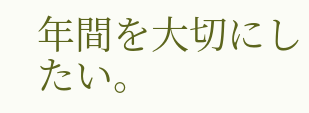年間を大切にしたい。